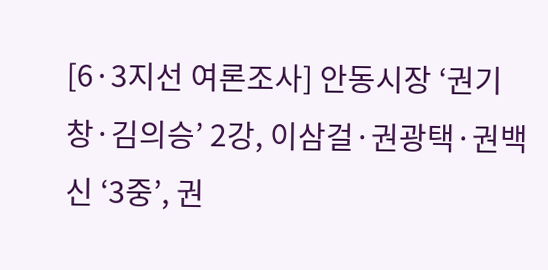[6·3지선 여론조사] 안동시장 ‘권기창·김의승’ 2강, 이삼걸·권광택·권백신 ‘3중’, 권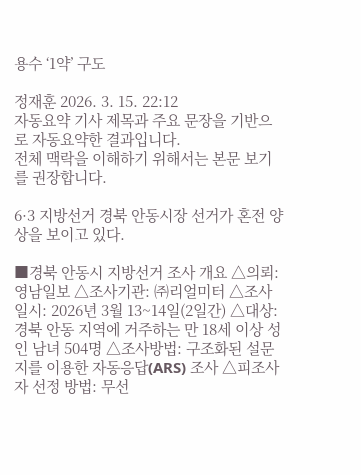용수 ‘1약’ 구도

정재훈 2026. 3. 15. 22:12
자동요약 기사 제목과 주요 문장을 기반으로 자동요약한 결과입니다.
전체 맥락을 이해하기 위해서는 본문 보기를 권장합니다.

6·3 지방선거 경북 안동시장 선거가 혼전 양상을 보이고 있다.

■경북 안동시 지방선거 조사 개요 △의뢰: 영남일보 △조사기관: ㈜리얼미터 △조사 일시: 2026년 3월 13~14일(2일간) △대상: 경북 안동 지역에 거주하는 만 18세 이상 성인 남녀 504명 △조사방법: 구조화된 설문지를 이용한 자동응답(ARS) 조사 △피조사자 선정 방법: 무선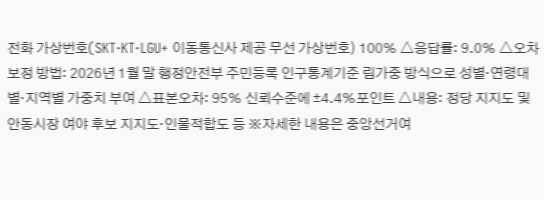전화 가상번호(SKT·KT·LGU+ 이동통신사 제공 무선 가상번호) 100% △응답률: 9.0% △오차 보정 방법: 2026년 1월 말 행정안전부 주민등록 인구통계기준 림가중 방식으로 성별·연령대별·지역별 가중치 부여 △표본오차: 95% 신뢰수준에 ±4.4%포인트 △내용: 정당 지지도 및 안동시장 여야 후보 지지도·인물적합도 등 ※자세한 내용은 중앙선거여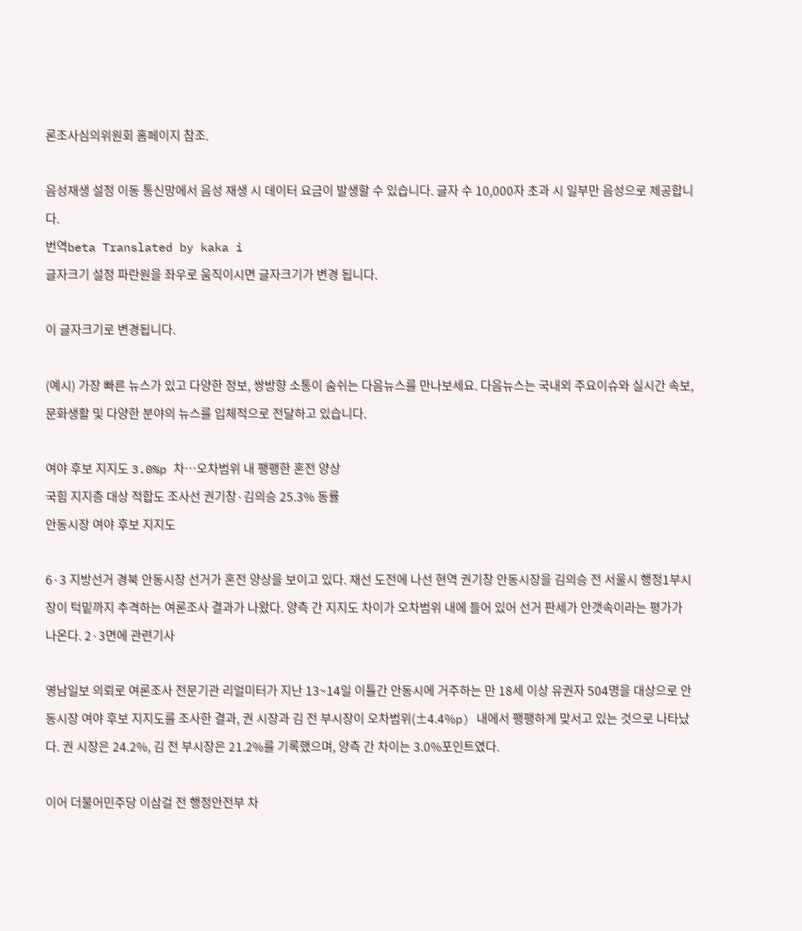론조사심의위원회 홈페이지 참조.

음성재생 설정 이동 통신망에서 음성 재생 시 데이터 요금이 발생할 수 있습니다. 글자 수 10,000자 초과 시 일부만 음성으로 제공합니다.
번역beta Translated by kaka i
글자크기 설정 파란원을 좌우로 움직이시면 글자크기가 변경 됩니다.

이 글자크기로 변경됩니다.

(예시) 가장 빠른 뉴스가 있고 다양한 정보, 쌍방향 소통이 숨쉬는 다음뉴스를 만나보세요. 다음뉴스는 국내외 주요이슈와 실시간 속보, 문화생활 및 다양한 분야의 뉴스를 입체적으로 전달하고 있습니다.

여야 후보 지지도 3.0%p 차…오차범위 내 팽팽한 혼전 양상
국힘 지지층 대상 적합도 조사선 권기창·김의승 25.3% 동률
안동시장 여야 후보 지지도

6·3 지방선거 경북 안동시장 선거가 혼전 양상을 보이고 있다. 재선 도전에 나선 현역 권기창 안동시장을 김의승 전 서울시 행정1부시장이 턱밑까지 추격하는 여론조사 결과가 나왔다. 양측 간 지지도 차이가 오차범위 내에 들어 있어 선거 판세가 안갯속이라는 평가가 나온다. 2·3면에 관련기사

영남일보 의뢰로 여론조사 전문기관 리얼미터가 지난 13~14일 이틀간 안동시에 거주하는 만 18세 이상 유권자 504명을 대상으로 안동시장 여야 후보 지지도를 조사한 결과, 권 시장과 김 전 부시장이 오차범위(±4.4%p) 내에서 팽팽하게 맞서고 있는 것으로 나타났다. 권 시장은 24.2%, 김 전 부시장은 21.2%를 기록했으며, 양측 간 차이는 3.0%포인트였다.

이어 더불어민주당 이삼걸 전 행정안전부 차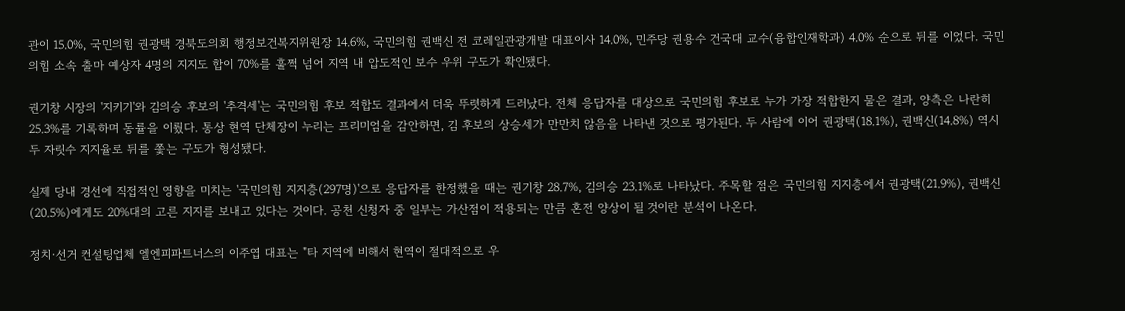관이 15.0%, 국민의힘 권광택 경북도의회 행정보건복지위원장 14.6%, 국민의힘 권백신 전 코레일관광개발 대표이사 14.0%, 민주당 권용수 건국대 교수(융합인재학과) 4.0% 순으로 뒤를 이었다. 국민의힘 소속 출마 예상자 4명의 지지도 합이 70%를 훌쩍 넘어 지역 내 압도적인 보수 우위 구도가 확인됐다.

권기창 시장의 '지키기'와 김의승 후보의 '추격세'는 국민의힘 후보 적합도 결과에서 더욱 뚜렷하게 드러났다. 전체 응답자를 대상으로 국민의힘 후보로 누가 가장 적합한지 물은 결과, 양측은 나란히 25.3%를 기록하며 동률을 이뤘다. 통상 현역 단체장이 누리는 프리미엄을 감안하면, 김 후보의 상승세가 만만치 않음을 나타낸 것으로 평가된다. 두 사람에 이어 권광택(18.1%), 권백신(14.8%) 역시 두 자릿수 지지율로 뒤를 쫓는 구도가 형성됐다.

실제 당내 경선에 직접적인 영향을 미치는 '국민의힘 지지층(297명)'으로 응답자를 한정했을 때는 권기창 28.7%, 김의승 23.1%로 나타났다. 주목할 점은 국민의힘 지지층에서 권광택(21.9%), 권백신(20.5%)에게도 20%대의 고른 지지를 보내고 있다는 것이다. 공천 신청자 중 일부는 가산점이 적용되는 만큼 혼전 양상이 될 것이란 분석이 나온다.

정치·선거 컨설팅업체 엘엔피파트너스의 이주엽 대표는 "타 지역에 비해서 현역이 절대적으로 우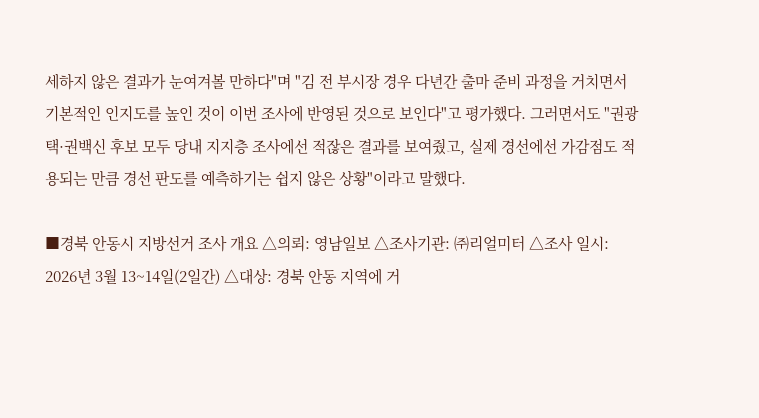세하지 않은 결과가 눈여겨볼 만하다"며 "김 전 부시장 경우 다년간 출마 준비 과정을 거치면서 기본적인 인지도를 높인 것이 이번 조사에 반영된 것으로 보인다"고 평가했다. 그러면서도 "권광택·권백신 후보 모두 당내 지지층 조사에선 적잖은 결과를 보여줬고, 실제 경선에선 가감점도 적용되는 만큼 경선 판도를 예측하기는 쉽지 않은 상황"이라고 말했다.

■경북 안동시 지방선거 조사 개요 △의뢰: 영남일보 △조사기관: ㈜리얼미터 △조사 일시: 2026년 3월 13~14일(2일간) △대상: 경북 안동 지역에 거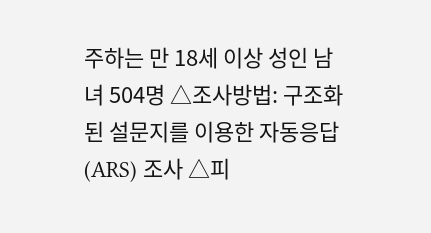주하는 만 18세 이상 성인 남녀 504명 △조사방법: 구조화된 설문지를 이용한 자동응답(ARS) 조사 △피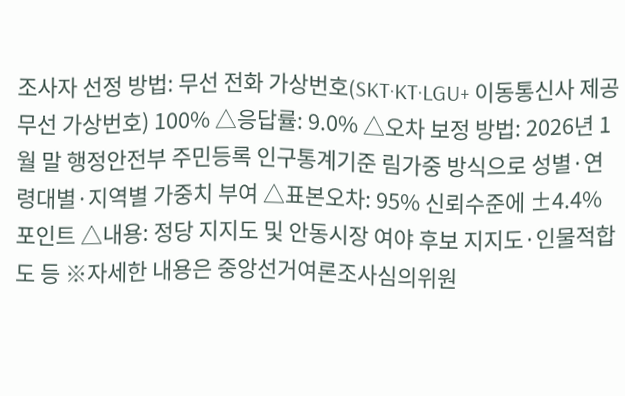조사자 선정 방법: 무선 전화 가상번호(SKT·KT·LGU+ 이동통신사 제공 무선 가상번호) 100% △응답률: 9.0% △오차 보정 방법: 2026년 1월 말 행정안전부 주민등록 인구통계기준 림가중 방식으로 성별·연령대별·지역별 가중치 부여 △표본오차: 95% 신뢰수준에 ±4.4%포인트 △내용: 정당 지지도 및 안동시장 여야 후보 지지도·인물적합도 등 ※자세한 내용은 중앙선거여론조사심의위원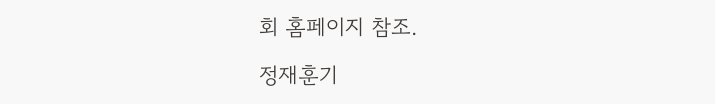회 홈페이지 참조.

정재훈기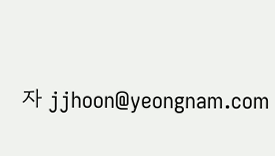자 jjhoon@yeongnam.com